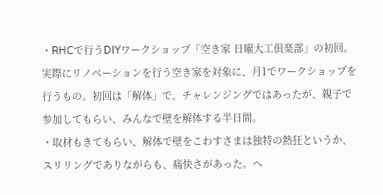・RHCで行うDIYワークショップ「空き家 日曜大工倶楽部」の初回。実際にリノベーションを行う空き家を対象に、月1でワークショップを行うもの。初回は「解体」で、チャレンジングではあったが、親子で参加してもらい、みんなで壁を解体する半日間。
・取材もきてもらい、解体で壁をこわすさまは独特の熱狂というか、スリリングでありながらも、痛快さがあった。ヘ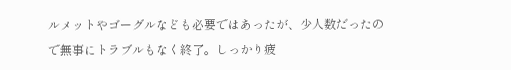ルメットやゴーグルなども必要ではあったが、少人数だったので無事にトラブルもなく終了。しっかり疲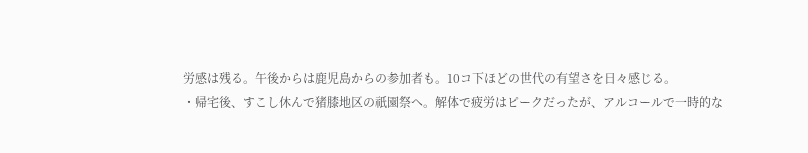労感は残る。午後からは鹿児島からの参加者も。10コ下ほどの世代の有望さを日々感じる。
・帰宅後、すこし休んで猪膝地区の祇園祭へ。解体で疲労はピークだったが、アルコールで一時的な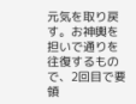元気を取り戻す。お神輿を担いで通りを往復するもので、2回目で要領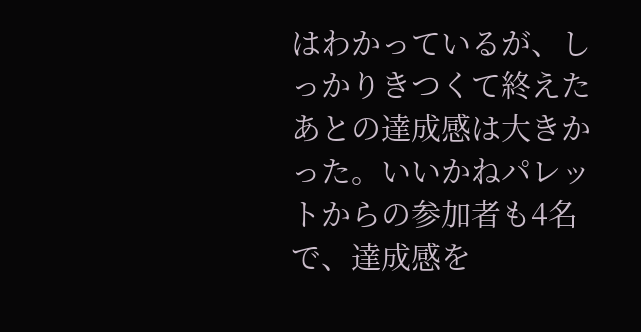はわかっているが、しっかりきつくて終えたあとの達成感は大きかった。いいかねパレットからの参加者も4名で、達成感を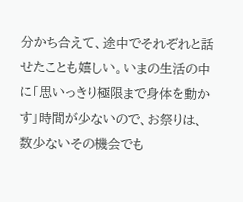分かち合えて、途中でそれぞれと話せたことも嬉しい。いまの生活の中に「思いっきり極限まで身体を動かす」時間が少ないので、お祭りは、数少ないその機会でも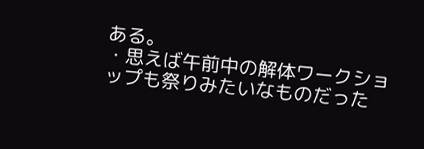ある。
・思えば午前中の解体ワークショップも祭りみたいなものだった